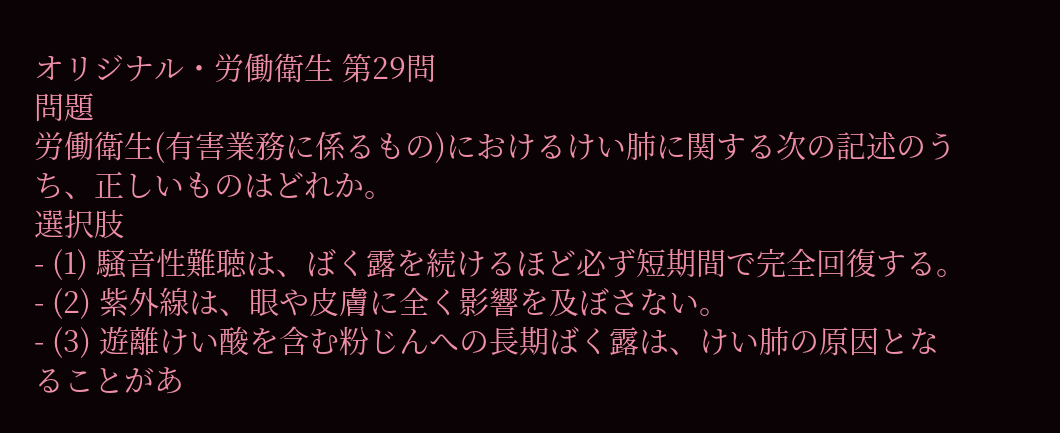オリジナル・労働衛生 第29問
問題
労働衛生(有害業務に係るもの)におけるけい肺に関する次の記述のうち、正しいものはどれか。
選択肢
- (1) 騒音性難聴は、ばく露を続けるほど必ず短期間で完全回復する。
- (2) 紫外線は、眼や皮膚に全く影響を及ぼさない。
- (3) 遊離けい酸を含む粉じんへの長期ばく露は、けい肺の原因となることがあ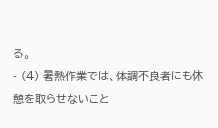る。
- (4) 暑熱作業では、体調不良者にも休憩を取らせないこと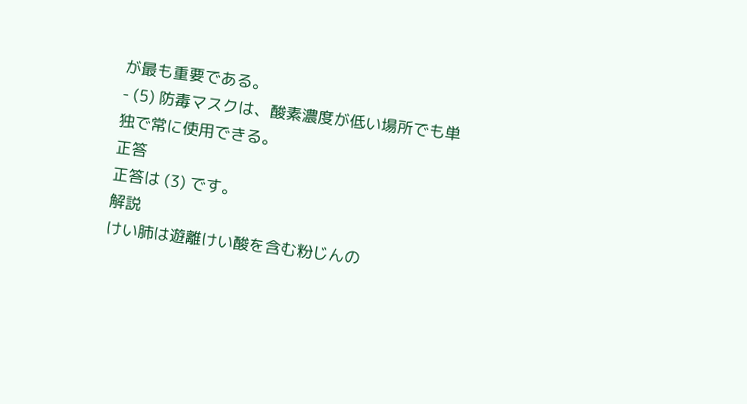が最も重要である。
- (5) 防毒マスクは、酸素濃度が低い場所でも単独で常に使用できる。
正答
正答は (3) です。
解説
けい肺は遊離けい酸を含む粉じんの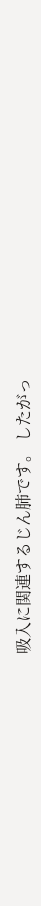吸入に関連するじん肺です。 したがっ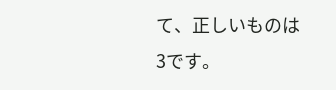て、正しいものは3です。